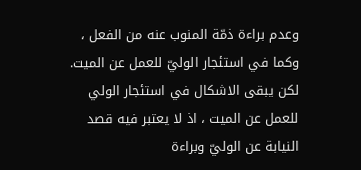وعدم براءة ذمّة المنوب عنه من الفعل ، وكما في استئجار الوليّ للعمل عن الميت.
لكن يبقى الاشكال في استئجار الولي للعمل عن الميت ، اذ لا يعتبر فيه قصد النيابة عن الوليّ وبراءة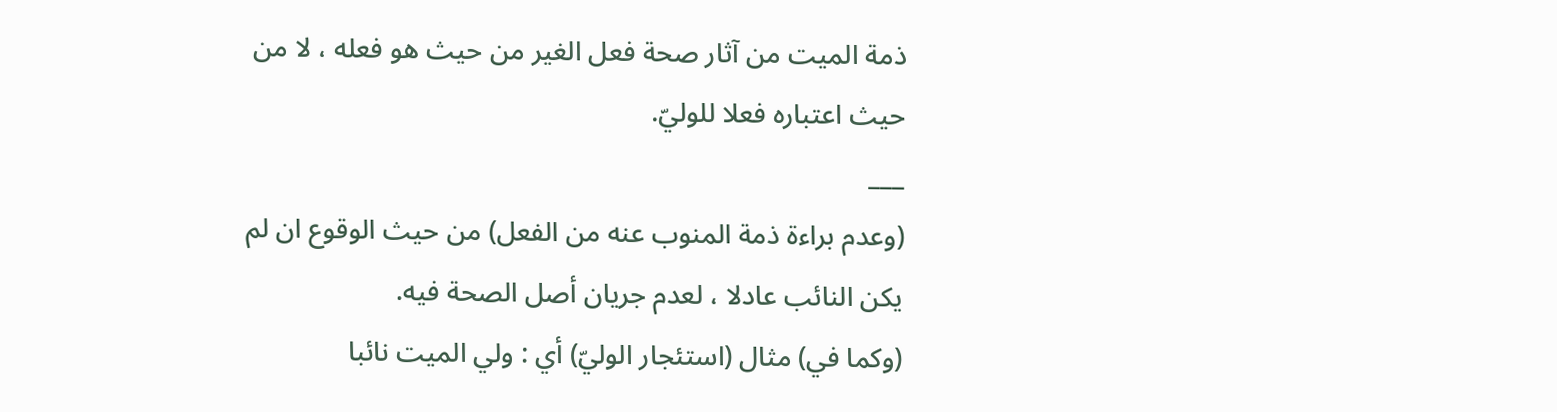ذمة الميت من آثار صحة فعل الغير من حيث هو فعله ، لا من حيث اعتباره فعلا للوليّ.
___
(وعدم براءة ذمة المنوب عنه من الفعل) من حيث الوقوع ان لم يكن النائب عادلا ، لعدم جريان أصل الصحة فيه.
(وكما في) مثال (استئجار الوليّ) أي : ولي الميت نائبا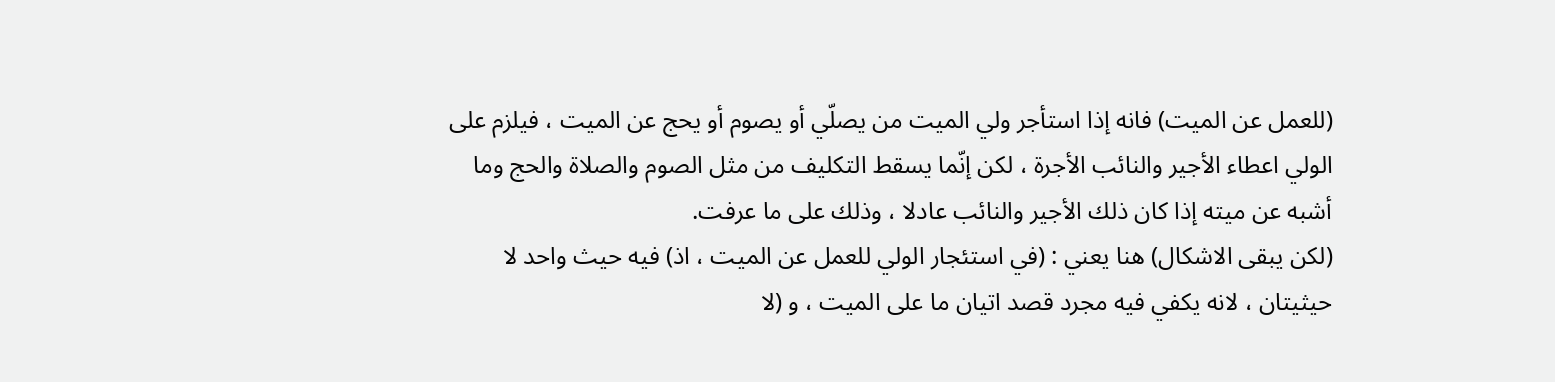(للعمل عن الميت) فانه إذا استأجر ولي الميت من يصلّي أو يصوم أو يحج عن الميت ، فيلزم على الولي اعطاء الأجير والنائب الأجرة ، لكن إنّما يسقط التكليف من مثل الصوم والصلاة والحج وما أشبه عن ميته إذا كان ذلك الأجير والنائب عادلا ، وذلك على ما عرفت.
(لكن يبقى الاشكال) هنا يعني : (في استئجار الولي للعمل عن الميت ، اذ) فيه حيث واحد لا حيثيتان ، لانه يكفي فيه مجرد قصد اتيان ما على الميت ، و (لا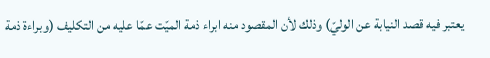يعتبر فيه قصد النيابة عن الوليّ) وذلك لأن المقصود منه ابراء ذمة الميّت عمّا عليه من التكليف (وبراءة ذمة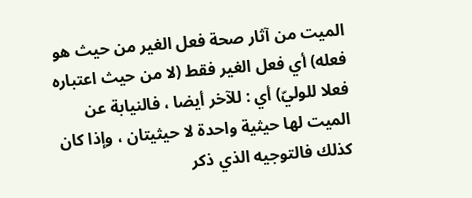الميت من آثار صحة فعل الغير من حيث هو فعله) أي فعل الغير فقط (لا من حيث اعتباره فعلا للوليّ) أي : للآخر أيضا ، فالنيابة عن الميت لها حيثية واحدة لا حيثيتان ، وإذا كان كذلك فالتوجيه الذي ذكر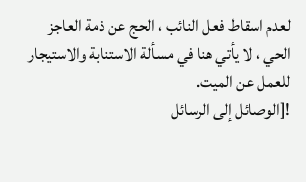لعدم اسقاط فعل النائب ، الحج عن ذمة العاجز الحي ، لا يأتي هنا في مسألة الاستنابة والاستيجار للعمل عن الميت.
![الوصائل إلى الرسائل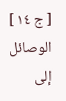[ ج ١٤ ] الوصائل إلى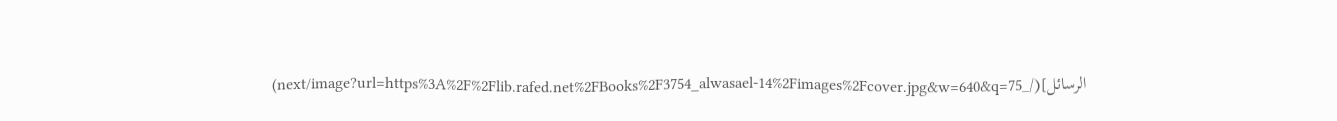الرسائل](/_next/image?url=https%3A%2F%2Flib.rafed.net%2FBooks%2F3754_alwasael-14%2Fimages%2Fcover.jpg&w=640&q=75)